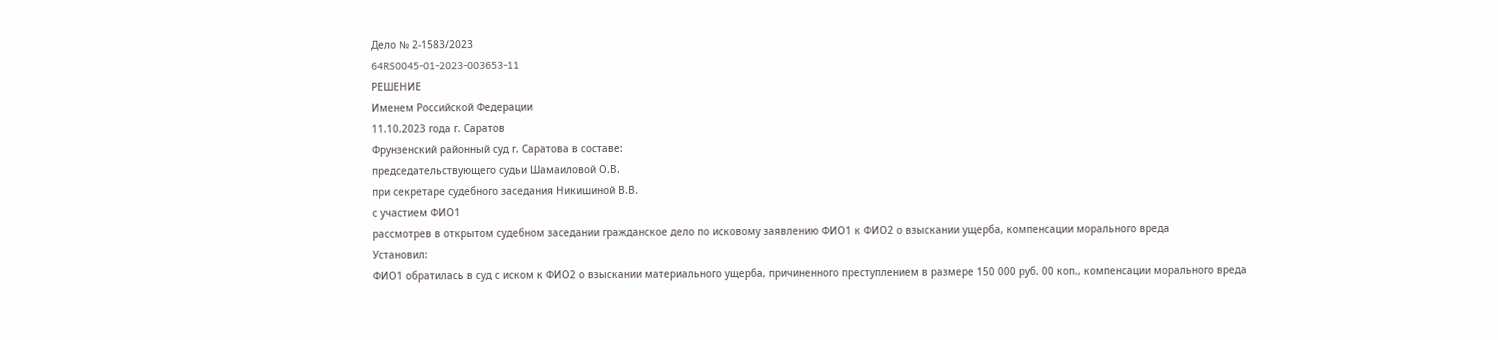Дело № 2-1583/2023
64RS0045-01-2023-003653-11
РЕШЕНИЕ
Именем Российской Федерации
11.10.2023 года г. Саратов
Фрунзенский районный суд г. Саратова в составе:
председательствующего судьи Шамаиловой О.В.
при секретаре судебного заседания Никишиной В.В.
с участием ФИО1
рассмотрев в открытом судебном заседании гражданское дело по исковому заявлению ФИО1 к ФИО2 о взыскании ущерба, компенсации морального вреда
Установил:
ФИО1 обратилась в суд с иском к ФИО2 о взыскании материального ущерба, причиненного преступлением в размере 150 000 руб. 00 коп., компенсации морального вреда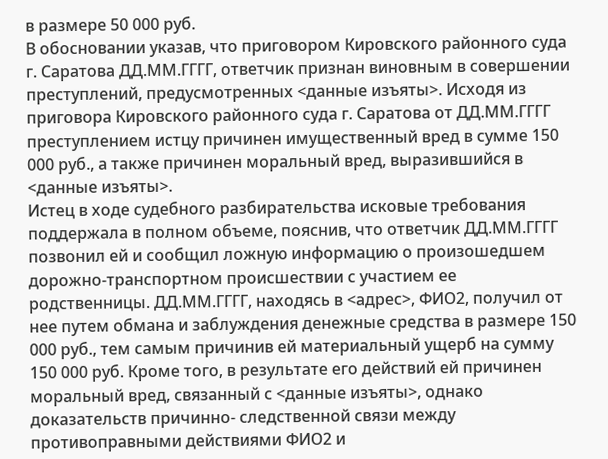в размере 50 000 руб.
В обосновании указав, что приговором Кировского районного суда г. Саратова ДД.ММ.ГГГГ, ответчик признан виновным в совершении преступлений, предусмотренных <данные изъяты>. Исходя из приговора Кировского районного суда г. Саратова от ДД.ММ.ГГГГ преступлением истцу причинен имущественный вред в сумме 150 000 руб., а также причинен моральный вред, выразившийся в <данные изъяты>.
Истец в ходе судебного разбирательства исковые требования поддержала в полном объеме, пояснив, что ответчик ДД.ММ.ГГГГ позвонил ей и сообщил ложную информацию о произошедшем дорожно-транспортном происшествии с участием ее родственницы. ДД.ММ.ГГГГ, находясь в <адрес>, ФИО2, получил от нее путем обмана и заблуждения денежные средства в размере 150 000 руб., тем самым причинив ей материальный ущерб на сумму 150 000 руб. Кроме того, в результате его действий ей причинен моральный вред, связанный с <данные изъяты>, однако доказательств причинно- следственной связи между противоправными действиями ФИО2 и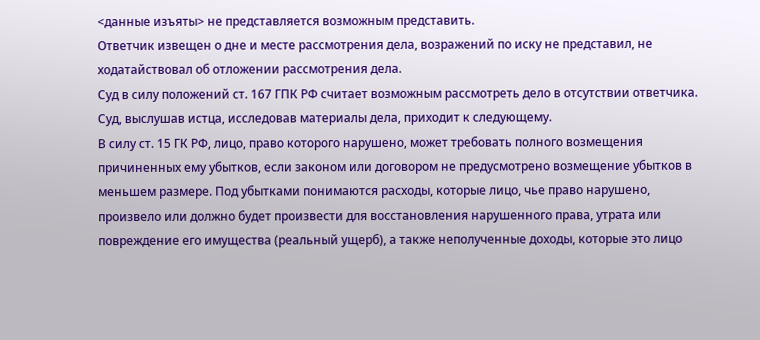<данные изъяты> не представляется возможным представить.
Ответчик извещен о дне и месте рассмотрения дела, возражений по иску не представил, не ходатайствовал об отложении рассмотрения дела.
Суд в силу положений ст. 167 ГПК РФ считает возможным рассмотреть дело в отсутствии ответчика.
Суд, выслушав истца, исследовав материалы дела, приходит к следующему.
В силу ст. 15 ГК РФ, лицо, право которого нарушено, может требовать полного возмещения причиненных ему убытков, если законом или договором не предусмотрено возмещение убытков в меньшем размере. Под убытками понимаются расходы, которые лицо, чье право нарушено, произвело или должно будет произвести для восстановления нарушенного права, утрата или повреждение его имущества (реальный ущерб), а также неполученные доходы, которые это лицо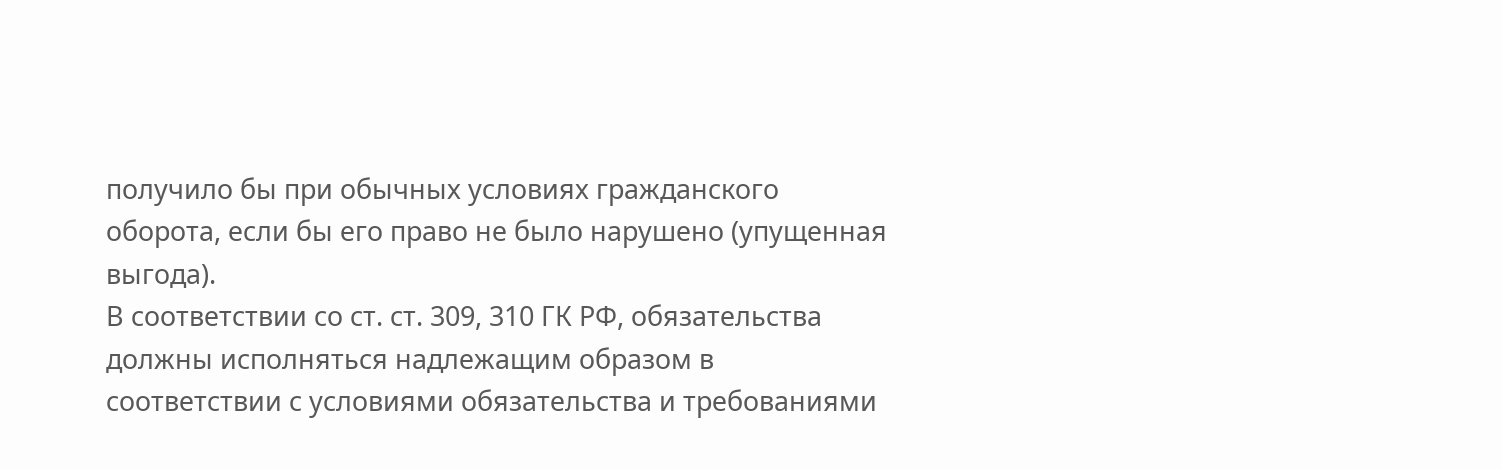получило бы при обычных условиях гражданского оборота, если бы его право не было нарушено (упущенная выгода).
В соответствии со ст. ст. 309, 310 ГК РФ, обязательства должны исполняться надлежащим образом в соответствии с условиями обязательства и требованиями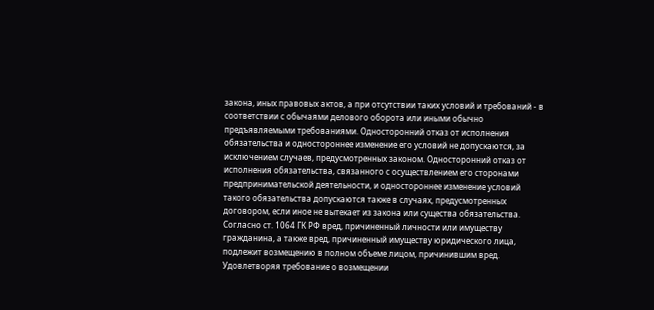закона, иных правовых актов, а при отсутствии таких условий и требований - в соответствии с обычаями делового оборота или иными обычно предъявляемыми требованиями. Односторонний отказ от исполнения обязательства и одностороннее изменение его условий не допускаются, за исключением случаев, предусмотренных законом. Односторонний отказ от исполнения обязательства, связанного с осуществлением его сторонами предпринимательской деятельности, и одностороннее изменение условий такого обязательства допускаются также в случаях, предусмотренных договором, если иное не вытекает из закона или существа обязательства.
Согласно ст. 1064 ГК РФ вред, причиненный личности или имуществу гражданина, а также вред, причиненный имуществу юридического лица, подлежит возмещению в полном объеме лицом, причинившим вред.
Удовлетворяя требование о возмещении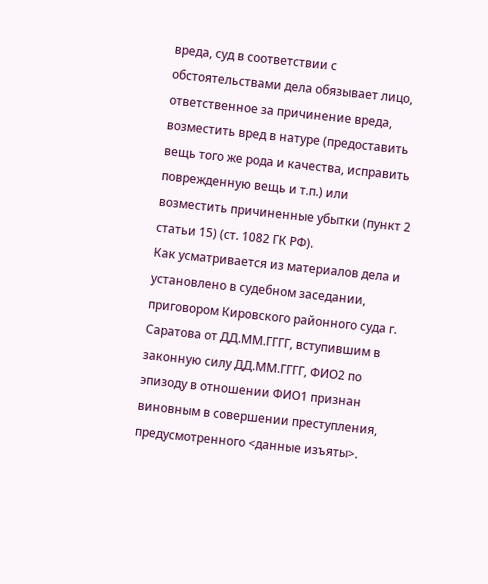вреда, суд в соответствии с обстоятельствами дела обязывает лицо, ответственное за причинение вреда, возместить вред в натуре (предоставить вещь того же рода и качества, исправить поврежденную вещь и т.п.) или возместить причиненные убытки (пункт 2 статьи 15) (ст. 1082 ГК РФ).
Как усматривается из материалов дела и установлено в судебном заседании, приговором Кировского районного суда г. Саратова от ДД.ММ.ГГГГ, вступившим в законную силу ДД.ММ.ГГГГ, ФИО2 по эпизоду в отношении ФИО1 признан виновным в совершении преступления, предусмотренного <данные изъяты>.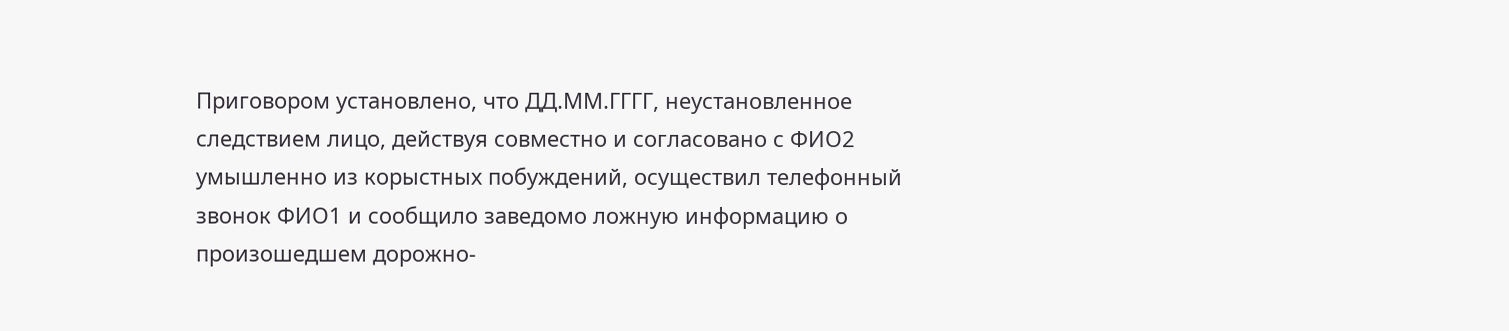Приговором установлено, что ДД.ММ.ГГГГ, неустановленное следствием лицо, действуя совместно и согласовано с ФИО2 умышленно из корыстных побуждений, осуществил телефонный звонок ФИО1 и сообщило заведомо ложную информацию о произошедшем дорожно-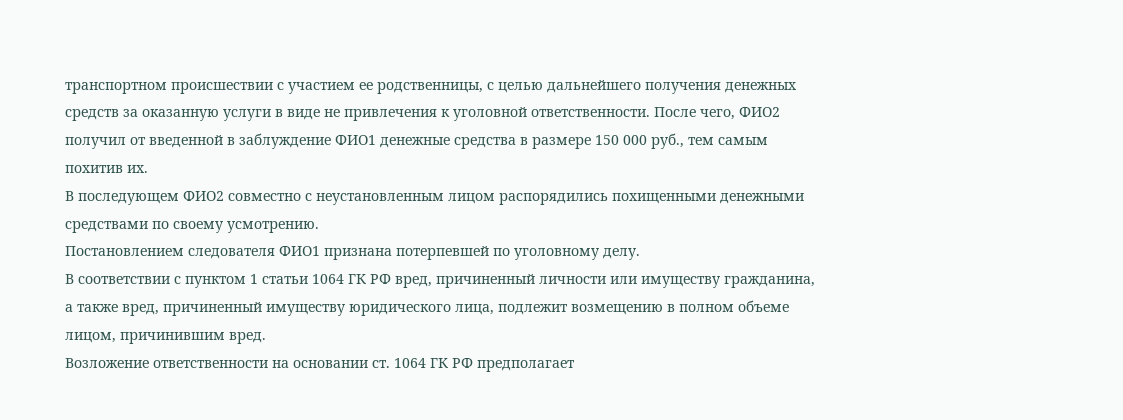транспортном происшествии с участием ее родственницы, с целью дальнейшего получения денежных средств за оказанную услуги в виде не привлечения к уголовной ответственности. После чего, ФИО2 получил от введенной в заблуждение ФИО1 денежные средства в размере 150 000 руб., тем самым похитив их.
В последующем ФИО2 совместно с неустановленным лицом распорядились похищенными денежными средствами по своему усмотрению.
Постановлением следователя ФИО1 признана потерпевшей по уголовному делу.
В соответствии с пунктом 1 статьи 1064 ГК РФ вред, причиненный личности или имуществу гражданина, а также вред, причиненный имуществу юридического лица, подлежит возмещению в полном объеме лицом, причинившим вред.
Возложение ответственности на основании ст. 1064 ГК РФ предполагает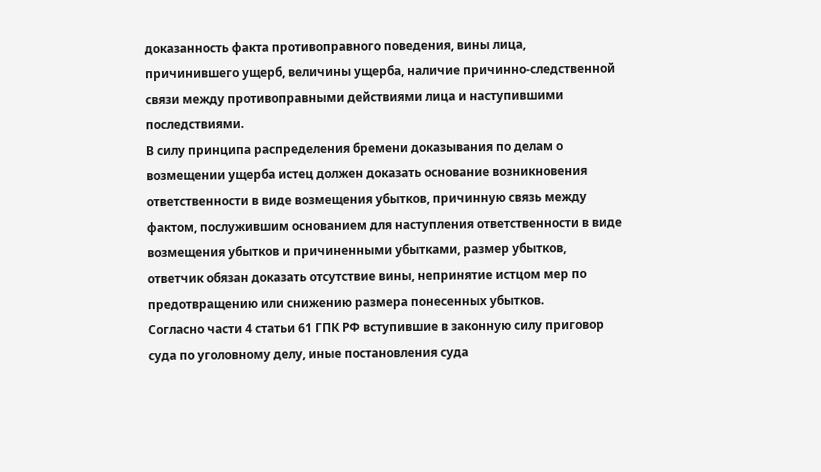доказанность факта противоправного поведения, вины лица, причинившего ущерб, величины ущерба, наличие причинно-следственной связи между противоправными действиями лица и наступившими последствиями.
В силу принципа распределения бремени доказывания по делам о возмещении ущерба истец должен доказать основание возникновения ответственности в виде возмещения убытков, причинную связь между фактом, послужившим основанием для наступления ответственности в виде возмещения убытков и причиненными убытками, размер убытков, ответчик обязан доказать отсутствие вины, непринятие истцом мер по предотвращению или снижению размера понесенных убытков.
Согласно части 4 статьи 61 ГПК РФ вступившие в законную силу приговор суда по уголовному делу, иные постановления суда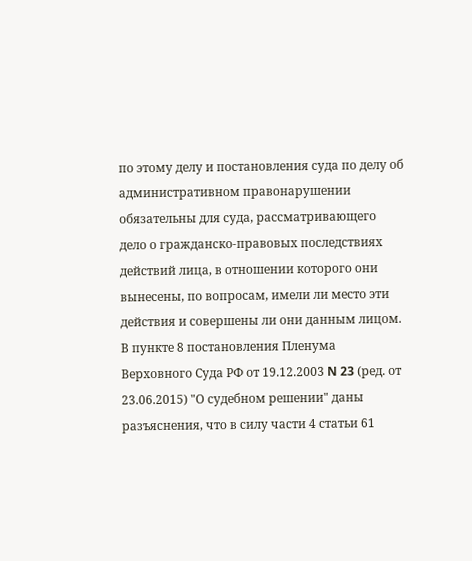по этому делу и постановления суда по делу об административном правонарушении обязательны для суда, рассматривающего дело о гражданско-правовых последствиях действий лица, в отношении которого они вынесены, по вопросам, имели ли место эти действия и совершены ли они данным лицом.
В пункте 8 постановления Пленума Верховного Суда РФ от 19.12.2003 N 23 (ред. от 23.06.2015) "О судебном решении" даны разъяснения, что в силу части 4 статьи 61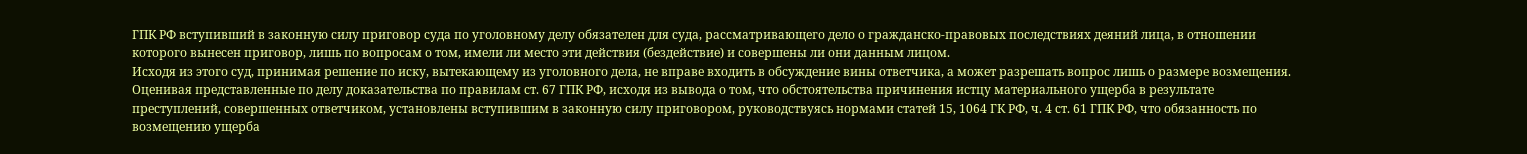ГПК РФ вступивший в законную силу приговор суда по уголовному делу обязателен для суда, рассматривающего дело о гражданско-правовых последствиях деяний лица, в отношении которого вынесен приговор, лишь по вопросам о том, имели ли место эти действия (бездействие) и совершены ли они данным лицом.
Исходя из этого суд, принимая решение по иску, вытекающему из уголовного дела, не вправе входить в обсуждение вины ответчика, а может разрешать вопрос лишь о размере возмещения.
Оценивая представленные по делу доказательства по правилам ст. 67 ГПК РФ, исходя из вывода о том, что обстоятельства причинения истцу материального ущерба в результате преступлений, совершенных ответчиком, установлены вступившим в законную силу приговором, руководствуясь нормами статей 15, 1064 ГК РФ, ч. 4 ст. 61 ГПК РФ, что обязанность по возмещению ущерба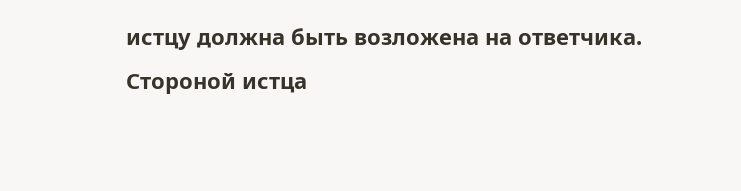истцу должна быть возложена на ответчика.
Стороной истца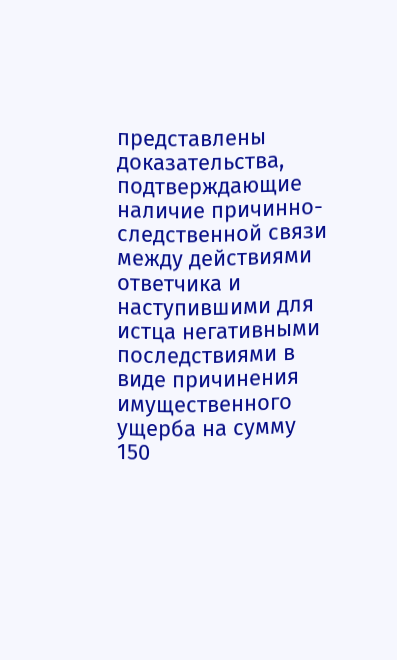представлены доказательства, подтверждающие наличие причинно-следственной связи между действиями ответчика и наступившими для истца негативными последствиями в виде причинения имущественного ущерба на сумму 150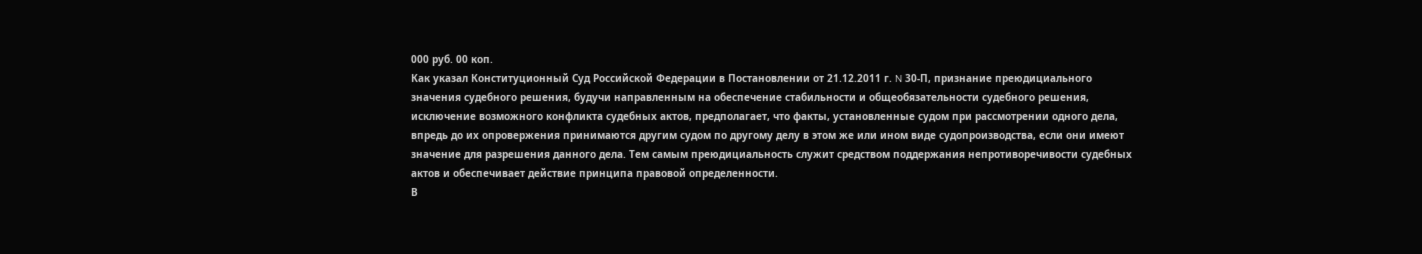000 руб. 00 коп.
Как указал Конституционный Суд Российской Федерации в Постановлении от 21.12.2011 г. N 30-П, признание преюдициального значения судебного решения, будучи направленным на обеспечение стабильности и общеобязательности судебного решения, исключение возможного конфликта судебных актов, предполагает, что факты, установленные судом при рассмотрении одного дела, впредь до их опровержения принимаются другим судом по другому делу в этом же или ином виде судопроизводства, если они имеют значение для разрешения данного дела. Тем самым преюдициальность служит средством поддержания непротиворечивости судебных актов и обеспечивает действие принципа правовой определенности.
В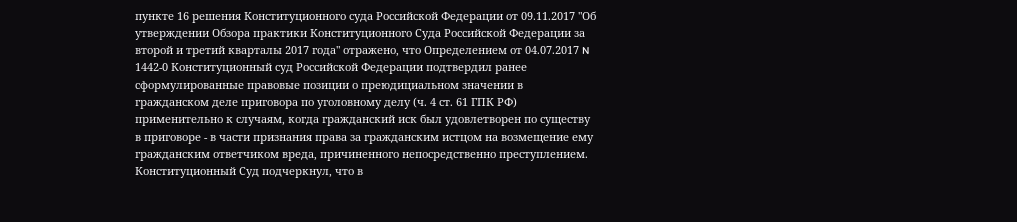пункте 16 решения Конституционного суда Российской Федерации от 09.11.2017 "Об утверждении Обзора практики Конституционного Суда Российской Федерации за второй и третий кварталы 2017 года" отражено, что Определением от 04.07.2017 N 1442-0 Конституционный суд Российской Федерации подтвердил ранее сформулированные правовые позиции о преюдициальном значении в гражданском деле приговора по уголовному делу (ч. 4 ст. 61 ГПК РФ) применительно к случаям, когда гражданский иск был удовлетворен по существу в приговоре - в части признания права за гражданским истцом на возмещение ему гражданским ответчиком вреда, причиненного непосредственно преступлением. Конституционный Суд подчеркнул, что в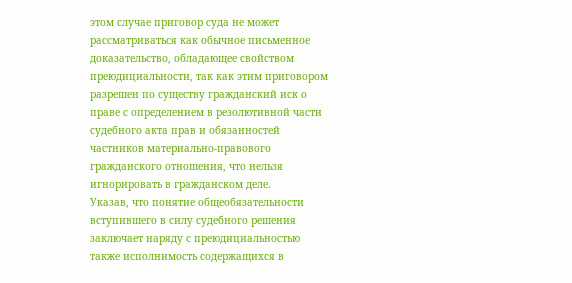этом случае приговор суда не может рассматриваться как обычное письменное доказательство, обладающее свойством преюдициальности, так как этим приговором разрешен по существу гражданский иск о праве с определением в резолютивной части судебного акта прав и обязанностей частников материально-правового гражданского отношения, что нельзя игнорировать в гражданском деле.
Указав, что понятие общеобязательности вступившего в силу судебного решения заключает наряду с преюдициальностью также исполнимость содержащихся в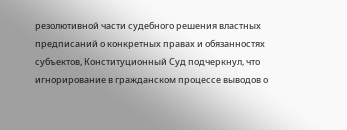резолютивной части судебного решения властных предписаний о конкретных правах и обязанностях субъектов, Конституционный Суд подчеркнул, что игнорирование в гражданском процессе выводов о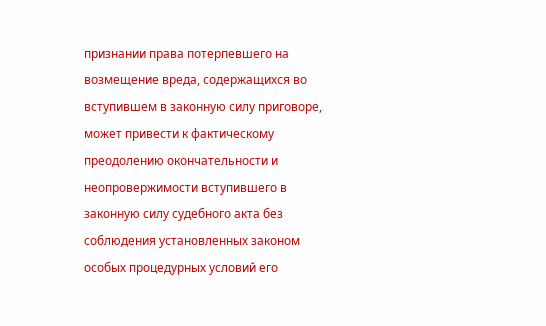признании права потерпевшего на возмещение вреда, содержащихся во вступившем в законную силу приговоре, может привести к фактическому преодолению окончательности и неопровержимости вступившего в законную силу судебного акта без соблюдения установленных законом особых процедурных условий его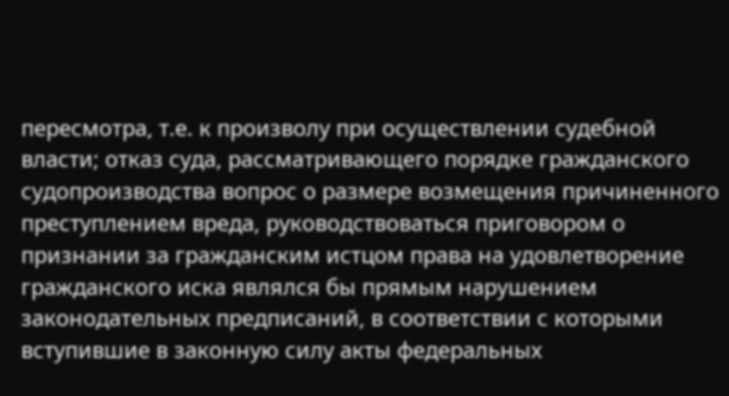пересмотра, т.е. к произволу при осуществлении судебной власти; отказ суда, рассматривающего порядке гражданского судопроизводства вопрос о размере возмещения причиненного преступлением вреда, руководствоваться приговором о признании за гражданским истцом права на удовлетворение гражданского иска являлся бы прямым нарушением законодательных предписаний, в соответствии с которыми вступившие в законную силу акты федеральных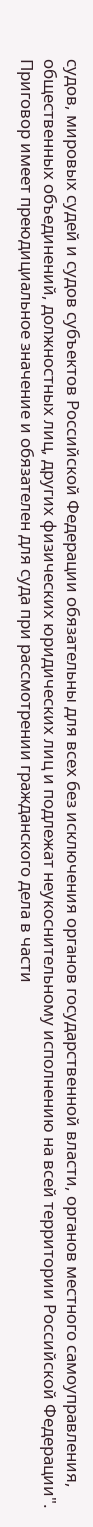судов, мировых судей и судов субъектов Российской Федерации обязательны для всех без исключения органов государственной власти, органов местного самоуправления, общественных объединений, должностных лиц, других физических юридических лиц и подлежат неукоснительному исполнению на всей территории Российской Федерации".
Приговор имеет преюдициальное значение и обязателен для суда при рассмотрении гражданского дела в части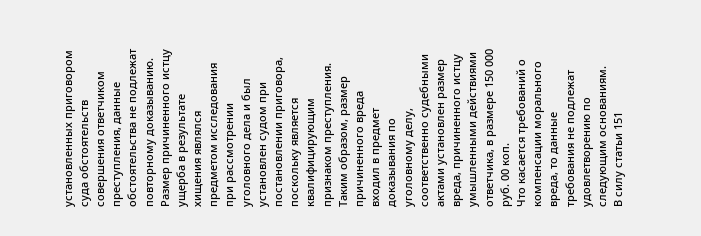установленных приговором суда обстоятельств совершения ответчиком преступления, данные обстоятельства не подлежат повторному доказыванию. Размер причиненного истцу ущерба в результате хищения являлся предметом исследования при рассмотрении уголовного дела и был установлен судом при постановлении приговора, поскольку является квалифицирующим признаком преступления.
Таким образом, размер причиненного вреда входил в предмет доказывания по уголовному делу, соответственно судебными актами установлен размер вреда, причиненного истцу умышленными действиями ответчика, в размере 150 000 руб. 00 коп.
Что касается требований о компенсации морального вреда, то данные требования не подлежат удовлетворению по следующим основаниям.
В силу статьи 151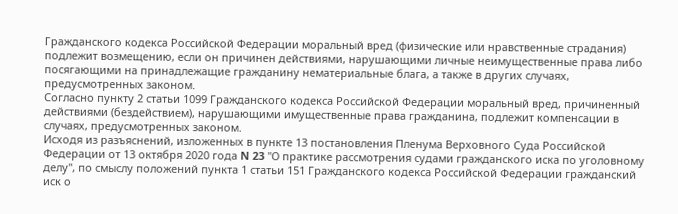Гражданского кодекса Российской Федерации моральный вред (физические или нравственные страдания) подлежит возмещению, если он причинен действиями, нарушающими личные неимущественные права либо посягающими на принадлежащие гражданину нематериальные блага, а также в других случаях, предусмотренных законом.
Согласно пункту 2 статьи 1099 Гражданского кодекса Российской Федерации моральный вред, причиненный действиями (бездействием), нарушающими имущественные права гражданина, подлежит компенсации в случаях, предусмотренных законом.
Исходя из разъяснений, изложенных в пункте 13 постановления Пленума Верховного Суда Российской Федерации от 13 октября 2020 года N 23 "О практике рассмотрения судами гражданского иска по уголовному делу", по смыслу положений пункта 1 статьи 151 Гражданского кодекса Российской Федерации гражданский иск о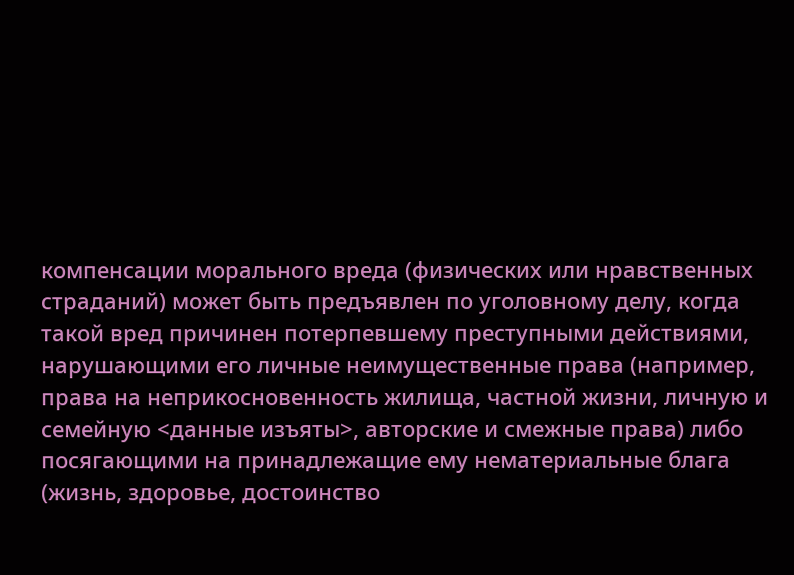компенсации морального вреда (физических или нравственных страданий) может быть предъявлен по уголовному делу, когда такой вред причинен потерпевшему преступными действиями, нарушающими его личные неимущественные права (например, права на неприкосновенность жилища, частной жизни, личную и семейную <данные изъяты>, авторские и смежные права) либо посягающими на принадлежащие ему нематериальные блага (жизнь, здоровье, достоинство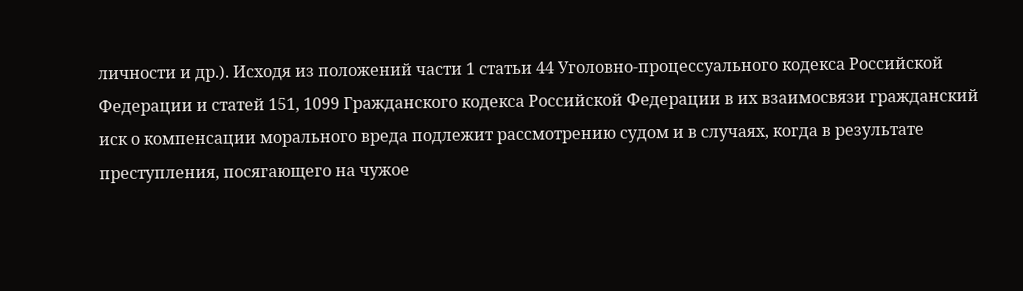личности и др.). Исходя из положений части 1 статьи 44 Уголовно-процессуального кодекса Российской Федерации и статей 151, 1099 Гражданского кодекса Российской Федерации в их взаимосвязи гражданский иск о компенсации морального вреда подлежит рассмотрению судом и в случаях, когда в результате преступления, посягающего на чужое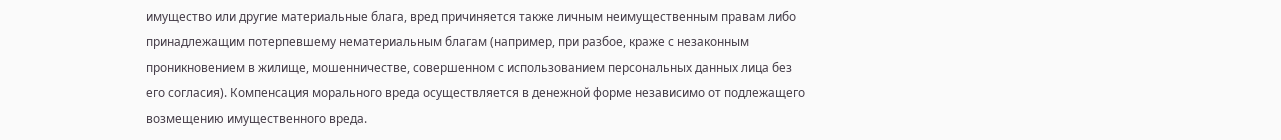имущество или другие материальные блага, вред причиняется также личным неимущественным правам либо принадлежащим потерпевшему нематериальным благам (например, при разбое, краже с незаконным проникновением в жилище, мошенничестве, совершенном с использованием персональных данных лица без его согласия). Компенсация морального вреда осуществляется в денежной форме независимо от подлежащего возмещению имущественного вреда.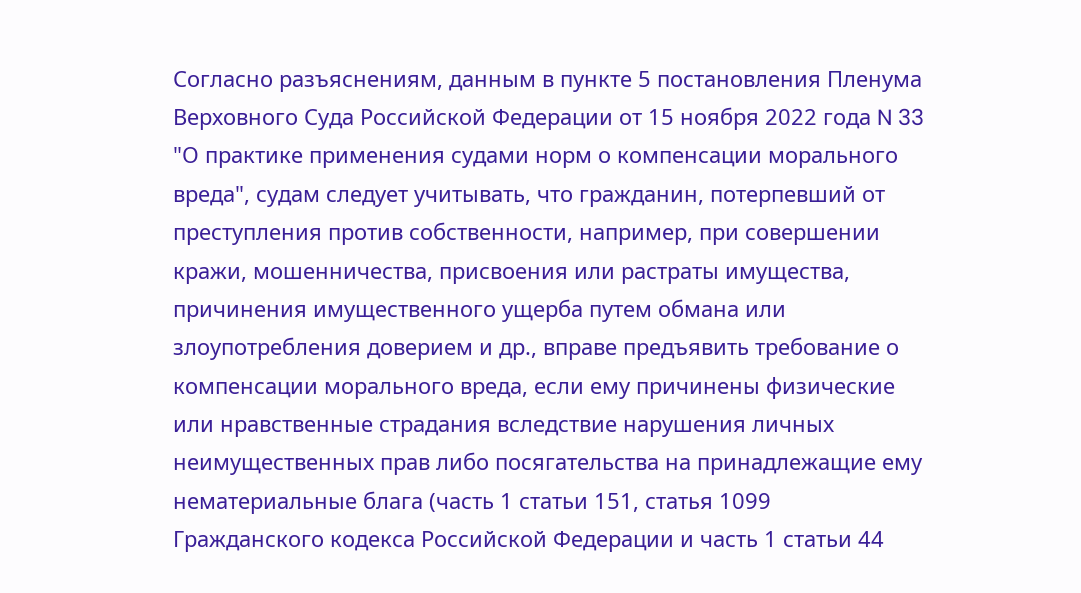Согласно разъяснениям, данным в пункте 5 постановления Пленума Верховного Суда Российской Федерации от 15 ноября 2022 года N 33 "О практике применения судами норм о компенсации морального вреда", судам следует учитывать, что гражданин, потерпевший от преступления против собственности, например, при совершении кражи, мошенничества, присвоения или растраты имущества, причинения имущественного ущерба путем обмана или злоупотребления доверием и др., вправе предъявить требование о компенсации морального вреда, если ему причинены физические или нравственные страдания вследствие нарушения личных неимущественных прав либо посягательства на принадлежащие ему нематериальные блага (часть 1 статьи 151, статья 1099 Гражданского кодекса Российской Федерации и часть 1 статьи 44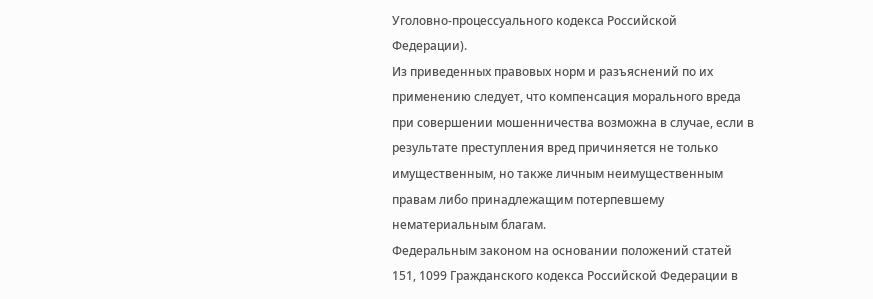Уголовно-процессуального кодекса Российской Федерации).
Из приведенных правовых норм и разъяснений по их применению следует, что компенсация морального вреда при совершении мошенничества возможна в случае, если в результате преступления вред причиняется не только имущественным, но также личным неимущественным правам либо принадлежащим потерпевшему нематериальным благам.
Федеральным законом на основании положений статей 151, 1099 Гражданского кодекса Российской Федерации в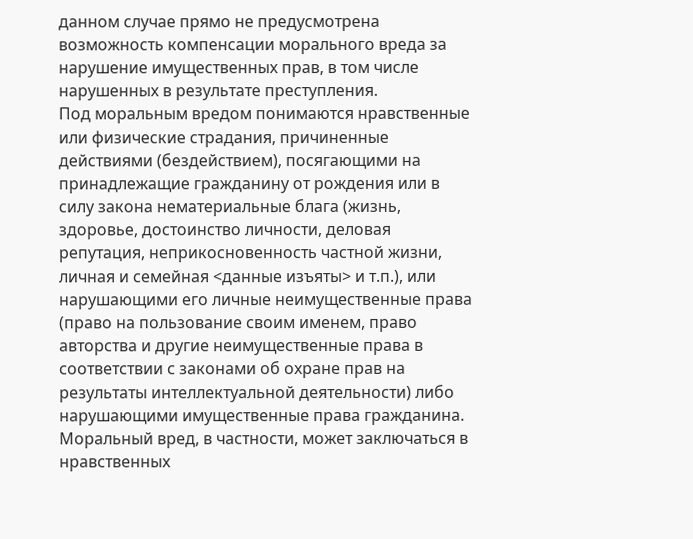данном случае прямо не предусмотрена возможность компенсации морального вреда за нарушение имущественных прав, в том числе нарушенных в результате преступления.
Под моральным вредом понимаются нравственные или физические страдания, причиненные действиями (бездействием), посягающими на принадлежащие гражданину от рождения или в силу закона нематериальные блага (жизнь, здоровье, достоинство личности, деловая репутация, неприкосновенность частной жизни, личная и семейная <данные изъяты> и т.п.), или нарушающими его личные неимущественные права (право на пользование своим именем, право авторства и другие неимущественные права в соответствии с законами об охране прав на результаты интеллектуальной деятельности) либо нарушающими имущественные права гражданина.
Моральный вред, в частности, может заключаться в нравственных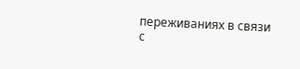переживаниях в связи с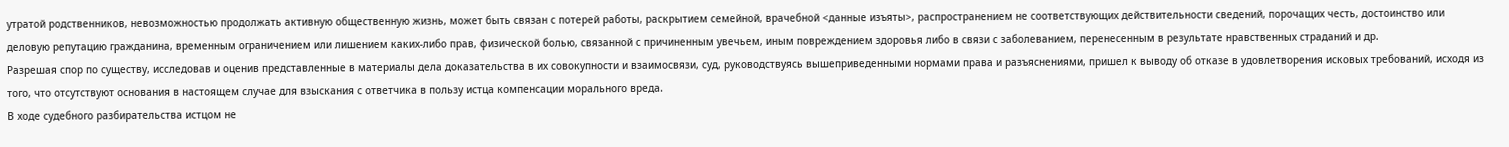утратой родственников, невозможностью продолжать активную общественную жизнь, может быть связан с потерей работы, раскрытием семейной, врачебной <данные изъяты>, распространением не соответствующих действительности сведений, порочащих честь, достоинство или деловую репутацию гражданина, временным ограничением или лишением каких-либо прав, физической болью, связанной с причиненным увечьем, иным повреждением здоровья либо в связи с заболеванием, перенесенным в результате нравственных страданий и др.
Разрешая спор по существу, исследовав и оценив представленные в материалы дела доказательства в их совокупности и взаимосвязи, суд, руководствуясь вышеприведенными нормами права и разъяснениями, пришел к выводу об отказе в удовлетворения исковых требований, исходя из того, что отсутствуют основания в настоящем случае для взыскания с ответчика в пользу истца компенсации морального вреда.
В ходе судебного разбирательства истцом не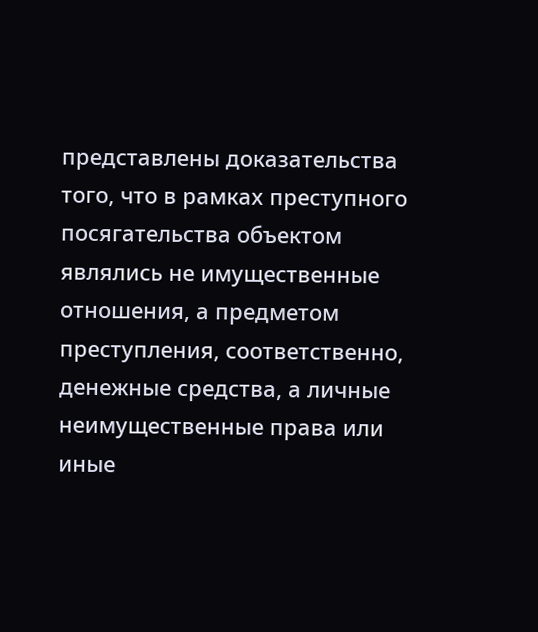представлены доказательства того, что в рамках преступного посягательства объектом являлись не имущественные отношения, а предметом преступления, соответственно, денежные средства, а личные неимущественные права или иные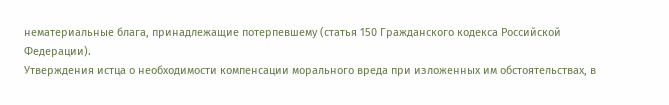нематериальные блага, принадлежащие потерпевшему (статья 150 Гражданского кодекса Российской Федерации).
Утверждения истца о необходимости компенсации морального вреда при изложенных им обстоятельствах, в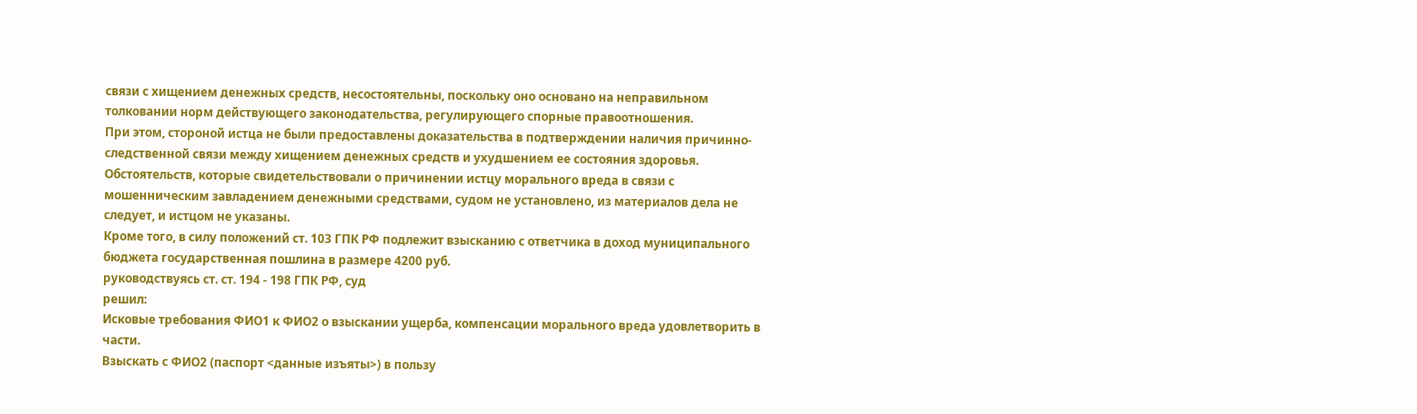связи с хищением денежных средств, несостоятельны, поскольку оно основано на неправильном толковании норм действующего законодательства, регулирующего спорные правоотношения.
При этом, стороной истца не были предоставлены доказательства в подтверждении наличия причинно-следственной связи между хищением денежных средств и ухудшением ее состояния здоровья.
Обстоятельств, которые свидетельствовали о причинении истцу морального вреда в связи с мошенническим завладением денежными средствами, судом не установлено, из материалов дела не следует, и истцом не указаны.
Кроме того, в силу положений ст. 103 ГПК РФ подлежит взысканию с ответчика в доход муниципального бюджета государственная пошлина в размере 4200 руб.
руководствуясь ст. ст. 194 - 198 ГПК РФ, суд
решил:
Исковые требования ФИО1 к ФИО2 о взыскании ущерба, компенсации морального вреда удовлетворить в части.
Взыскать с ФИО2 (паспорт <данные изъяты>) в пользу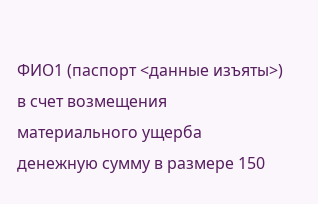ФИО1 (паспорт <данные изъяты>) в счет возмещения материального ущерба денежную сумму в размере 150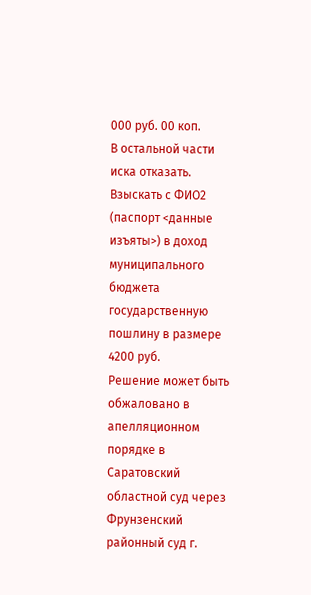000 руб. 00 коп.
В остальной части иска отказать.
Взыскать с ФИО2 (паспорт <данные изъяты>) в доход муниципального бюджета государственную пошлину в размере 4200 руб.
Решение может быть обжаловано в апелляционном порядке в Саратовский областной суд через Фрунзенский районный суд г.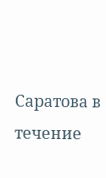Саратова в течение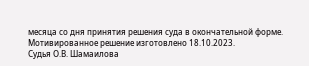месяца со дня принятия решения суда в окончательной форме.
Мотивированное решение изготовлено 18.10.2023.
Судья О.В. Шамаилова